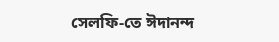সেলফি-তে ঈদানন্দ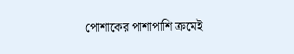পোশাকের পাশাপাশি ক্রমেই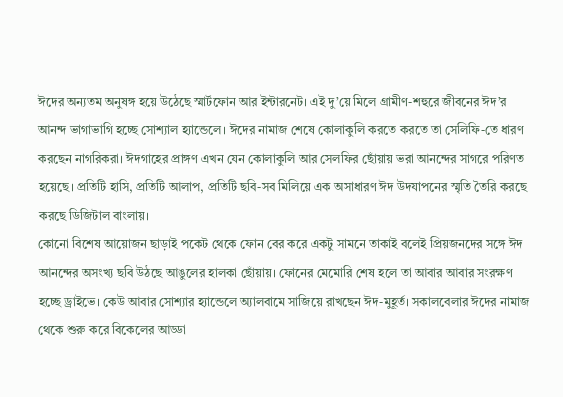ঈদের অন্যতম অনুষঙ্গ হয়ে উঠেছে স্মার্টফোন আর ইন্টারনেট। এই দু’য়ে মিলে গ্রামীণ-শহুরে জীবনের ঈদ’র আনন্দ ভাগাভাগি হচ্ছে সোশ্যাল হ্যান্ডেলে। ঈদের নামাজ শেষে কোলাকুলি করতে করতে তা সেলিফি-তে ধারণ করছেন নাগরিকরা। ঈদগাহের প্রাঙ্গণ এখন যেন কোলাকুলি আর সেলফির ছোঁয়ায় ভরা আনন্দের সাগরে পরিণত হয়েছে। প্রতিটি হাসি, প্রতিটি আলাপ, প্রতিটি ছবি-সব মিলিয়ে এক অসাধারণ ঈদ উদযাপনের স্মৃতি তৈরি করছে করছে ডিজিটাল বাংলায়।
কোনো বিশেষ আয়োজন ছাড়াই পকেট থেকে ফোন বের করে একটু সামনে তাকাই বলেই প্রিয়জনদের সঙ্গে ঈদ আনন্দের অসংখ্য ছবি উঠছে আঙুলের হালকা ছোঁয়ায়। ফোনের মেমোরি শেষ হলে তা আবার আবার সংরক্ষণ হচ্ছে ড্রাইভে। কেউ আবার সোশ্যার হ্যান্ডেলে অ্যালবামে সাজিয়ে রাখছেন ঈদ-মুহূর্ত। সকালবেলার ঈদের নামাজ থেকে শুরু করে বিকেলের আড্ডা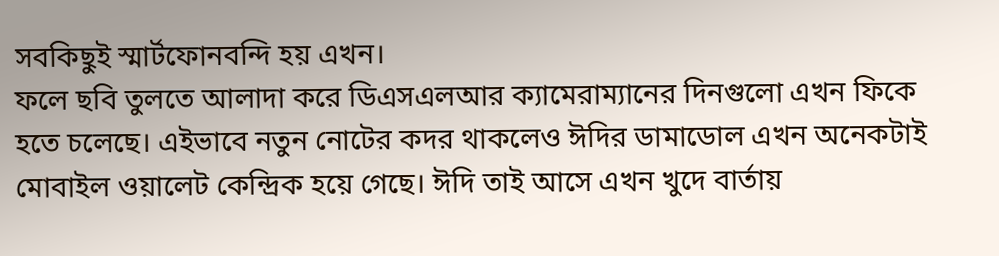সবকিছুই স্মার্টফোনবন্দি হয় এখন।
ফলে ছবি তুলতে আলাদা করে ডিএসএলআর ক্যামেরাম্যানের দিনগুলো এখন ফিকে হতে চলেছে। এইভাবে নতুন নোটের কদর থাকলেও ঈদির ডামাডোল এখন অনেকটাই মোবাইল ওয়ালেট কেন্দ্রিক হয়ে গেছে। ঈদি তাই আসে এখন খুদে বার্তায়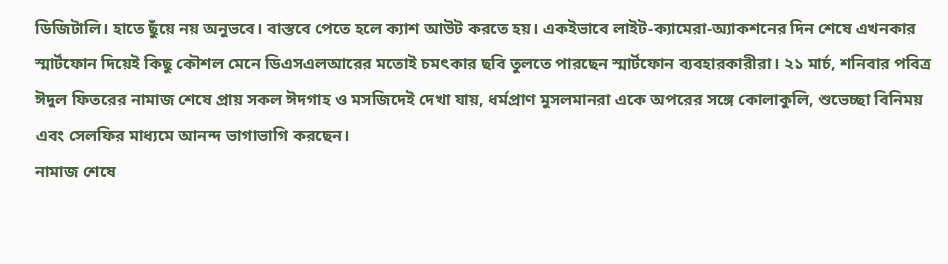ডিজিটালি। হাতে ছুঁয়ে নয় অনুভবে। বাস্তবে পেতে হলে ক্যাশ আউট করতে হয়। একইভাবে লাইট-ক্যামেরা-অ্যাকশনের দিন শেষে এখনকার স্মার্টফোন দিয়েই কিছু কৌশল মেনে ডিএসএলআরের মতোই চমৎকার ছবি তুলতে পারছেন স্মার্টফোন ব্যবহারকারীরা। ২১ মার্চ, শনিবার পবিত্র ঈদুল ফিতরের নামাজ শেষে প্রায় সকল ঈদগাহ ও মসজিদেই দেখা যায়, ধর্মপ্রাণ মুসলমানরা একে অপরের সঙ্গে কোলাকুলি, শুভেচ্ছা বিনিময় এবং সেলফির মাধ্যমে আনন্দ ভাগাভাগি করছেন।
নামাজ শেষে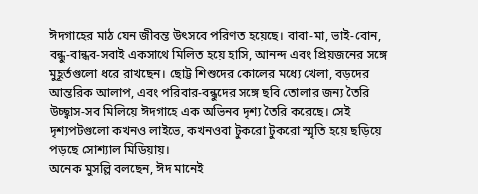ঈদগাহের মাঠ যেন জীবন্ত উৎসবে পরিণত হয়েছে। বাবা-মা, ভাই-বোন, বন্ধু-বান্ধব-সবাই একসাথে মিলিত হয়ে হাসি, আনন্দ এবং প্রিয়জনের সঙ্গে মুহূর্তগুলো ধরে রাখছেন। ছোট্ট শিশুদের কোলের মধ্যে খেলা, বড়দের আন্তরিক আলাপ, এবং পরিবার-বন্ধুদের সঙ্গে ছবি তোলার জন্য তৈরি উচ্ছ্বাস-সব মিলিয়ে ঈদগাহে এক অভিনব দৃশ্য তৈরি করেছে। সেই দৃশ্যপটগুলো কখনও লাইভে, কখনওবা টুকরো টুকরো স্মৃতি হয়ে ছড়িয়ে পড়ছে সোশ্যাল মিডিয়ায়।
অনেক মুসল্লি বলছেন, ঈদ মানেই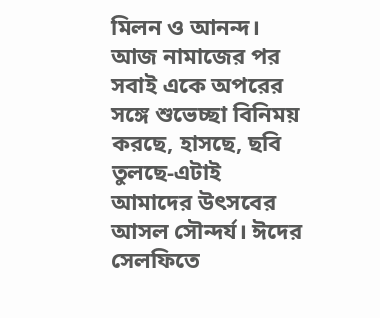মিলন ও আনন্দ। আজ নামাজের পর সবাই একে অপরের সঙ্গে শুভেচ্ছা বিনিময় করছে, হাসছে, ছবি তুলছে-এটাই আমাদের উৎসবের আসল সৌন্দর্য। ঈদের সেলফিতে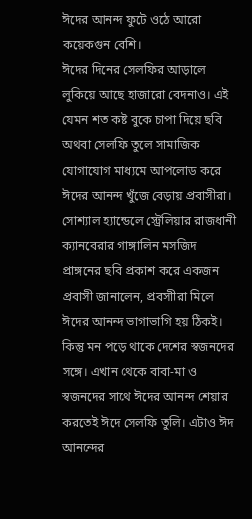ঈদের আনন্দ ফুটে ওঠে আরো কয়েকগুন বেশি।
ঈদের দিনের সেলফির আড়ালে লুকিয়ে আছে হাজারো বেদনাও। এই যেমন শত কষ্ট বুকে চাপা দিয়ে ছবি অথবা সেলফি তুলে সামাজিক যোগাযোগ মাধ্যমে আপলোড করে ঈদের আনন্দ খুঁজে বেড়ায় প্রবাসীরা। সোশ্যাল হ্যান্ডেলে স্ট্রেলিয়ার রাজধানী ক্যানবেরার গাঙ্গালিন মসজিদ প্রাঙ্গনের ছবি প্রকাশ করে একজন প্রবাসী জানালেন, প্রবসাীরা মিলে ঈদের আনন্দ ভাগাভাগি হয় ঠিকই। কিন্তু মন পড়ে থাকে দেশের স্বজনদের সঙ্গে। এখান থেকে বাবা-মা ও স্বজনদের সাথে ঈদের আনন্দ শেয়ার করতেই ঈদে সেলফি তুলি। এটাও ঈদ আনন্দের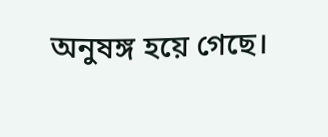অনুষঙ্গ হয়ে গেছে।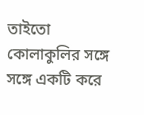তাইতো কোলাকুলির সঙ্গে সঙ্গে একটি করে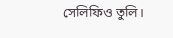সেলিফিও তুলি।